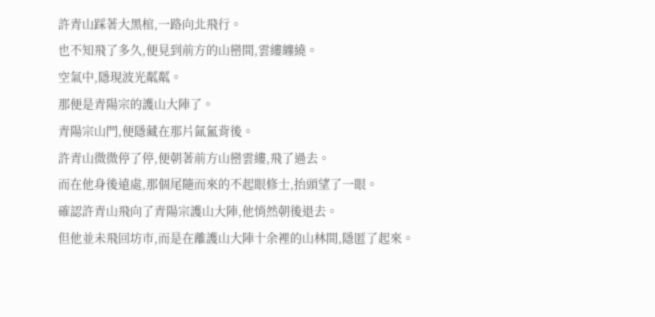許青山踩著大黑棺,一路向北飛行。
也不知飛了多久,便見到前方的山巒間,雲縷纏繞。
空氣中,隱現波光粼粼。
那便是青陽宗的護山大陣了。
青陽宗山門,便隱藏在那片氤氳背後。
許青山微微停了停,便朝著前方山巒雲縷,飛了過去。
而在他身後遠處,那個尾隨而來的不起眼修士,抬頭望了一眼。
確認許青山飛向了青陽宗護山大陣,他悄然朝後退去。
但他並未飛回坊市,而是在離護山大陣十余裡的山林間,隱匿了起來。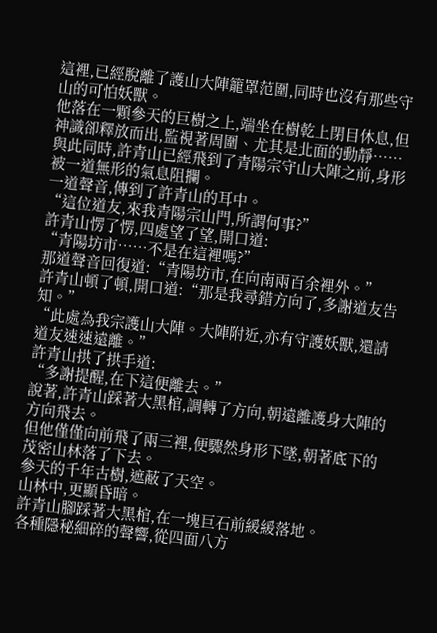這裡,已經脫離了護山大陣籠罩范圍,同時也沒有那些守山的可怕妖獸。
他落在一顆參天的巨樹之上,端坐在樹乾上閉目休息,但神識卻釋放而出,監視著周圍、尤其是北面的動靜……
與此同時,許青山已經飛到了青陽宗守山大陣之前,身形被一道無形的氣息阻攔。
一道聲音,傳到了許青山的耳中。
“這位道友,來我青陽宗山門,所謂何事?”
許青山愣了愣,四處望了望,開口道:
“青陽坊市……不是在這裡嗎?”
那道聲音回復道:“青陽坊市,在向南兩百余裡外。”
許青山頓了頓,開口道:“那是我尋錯方向了,多謝道友告知。”
“此處為我宗護山大陣。大陣附近,亦有守護妖獸,還請道友速速遠離。”
許青山拱了拱手道:
“多謝提醒,在下這便離去。”
說著,許青山踩著大黑棺,調轉了方向,朝遠離護身大陣的方向飛去。
但他僅僅向前飛了兩三裡,便驟然身形下墜,朝著底下的茂密山林落了下去。
參天的千年古樹,遮蔽了天空。
山林中,更顯昏暗。
許青山腳踩著大黑棺,在一塊巨石前緩緩落地。
各種隱秘細碎的聲響,從四面八方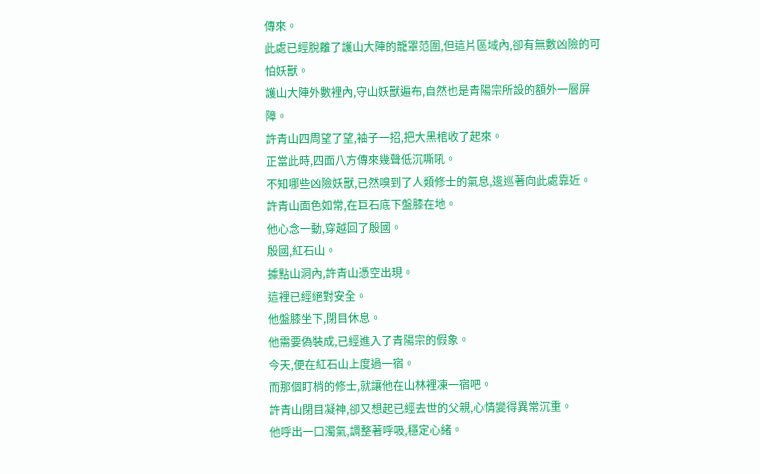傳來。
此處已經脫離了護山大陣的籠罩范圍,但這片區域內,卻有無數凶險的可怕妖獸。
護山大陣外數裡內,守山妖獸遍布,自然也是青陽宗所設的額外一層屏障。
許青山四周望了望,袖子一招,把大黑棺收了起來。
正當此時,四面八方傳來幾聲低沉嘶吼。
不知哪些凶險妖獸,已然嗅到了人類修士的氣息,逡巡著向此處靠近。
許青山面色如常,在巨石底下盤膝在地。
他心念一動,穿越回了殷國。
殷國,紅石山。
據點山洞內,許青山憑空出現。
這裡已經絕對安全。
他盤膝坐下,閉目休息。
他需要偽裝成,已經進入了青陽宗的假象。
今天,便在紅石山上度過一宿。
而那個盯梢的修士,就讓他在山林裡凍一宿吧。
許青山閉目凝神,卻又想起已經去世的父親,心情變得異常沉重。
他呼出一口濁氣,調整著呼吸,穩定心緒。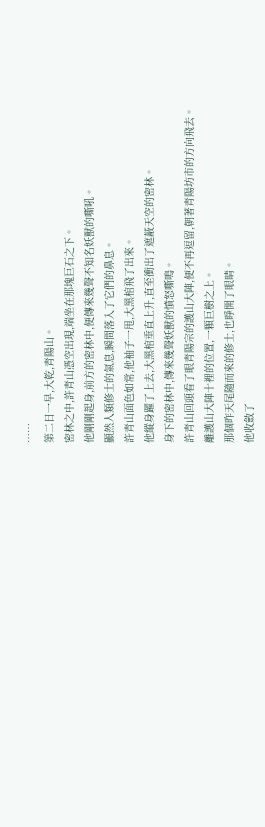……
第二日一早,大乾,青陽山。
密林之中,許青山憑空出現,端坐在那塊巨石之下。
他剛剛起身,前方的密林中,便傳來幾聲不知名妖獸的嘶吼。
顯然人類修士的氣息,瞬間落入了它們的鼻息。
許青山面色如常,他袖子一甩,大黑棺飛了出來。
他縱身躍了上去,大黑棺垂直上升,直至衝出了遮蔽天空的密林。
身下的密林中,傳來幾聲妖獸的憤怒嘶鳴。
許青山回頭看了眼青陽宗的護山大陣,便不再逗留,朝著青陽坊市的方向飛去。
離護山大陣十裡的位置,一顆巨樹之上。
那個昨天尾隨而來的修士,也睜開了眼睛。
他收斂了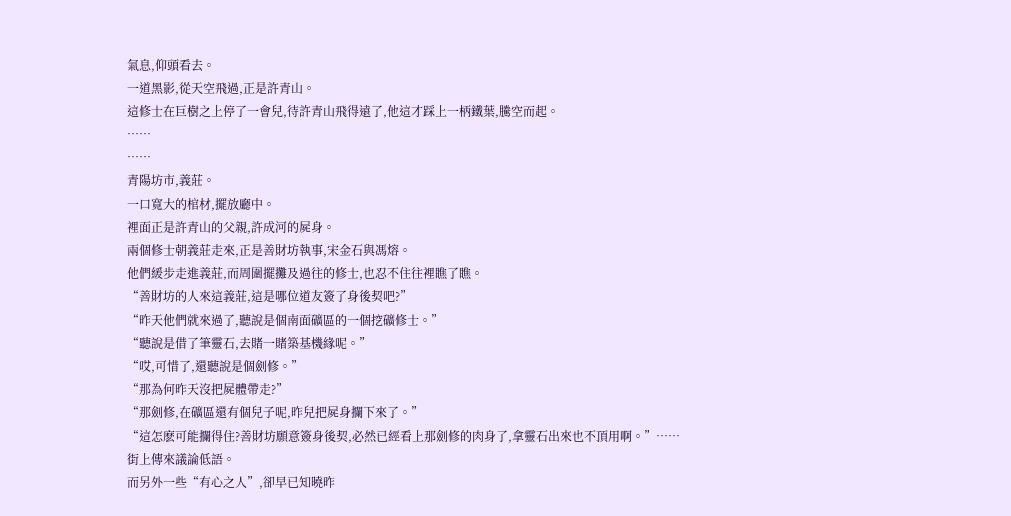氣息,仰頭看去。
一道黑影,從天空飛過,正是許青山。
這修士在巨樹之上停了一會兒,待許青山飛得遠了,他這才踩上一柄鐵葉,騰空而起。
……
……
青陽坊市,義莊。
一口寬大的棺材,擺放廳中。
裡面正是許青山的父親,許成河的屍身。
兩個修士朝義莊走來,正是善財坊執事,宋金石與馮熔。
他們緩步走進義莊,而周圍擺攤及過往的修士,也忍不住往裡瞧了瞧。
“善財坊的人來這義莊,這是哪位道友簽了身後契吧?”
“昨天他們就來過了,聽說是個南面礦區的一個挖礦修士。”
“聽說是借了筆靈石,去賭一賭築基機緣呢。”
“哎,可惜了,還聽說是個劍修。”
“那為何昨天沒把屍體帶走?”
“那劍修,在礦區還有個兒子呢,昨兒把屍身攔下來了。”
“這怎麽可能攔得住?善財坊願意簽身後契,必然已經看上那劍修的肉身了,拿靈石出來也不頂用啊。”……
街上傳來議論低語。
而另外一些“有心之人”,卻早已知曉昨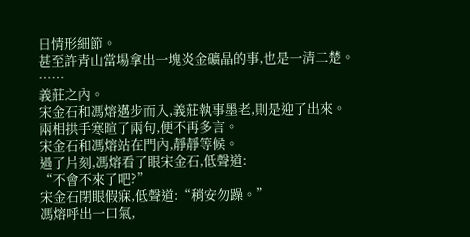日情形細節。
甚至許青山當場拿出一塊炎金礦晶的事,也是一清二楚。
……
義莊之內。
宋金石和馮熔邁步而入,義莊執事墨老,則是迎了出來。
兩相拱手寒暄了兩句,便不再多言。
宋金石和馮熔站在門內,靜靜等候。
過了片刻,馮熔看了眼宋金石,低聲道:
“不會不來了吧?”
宋金石閉眼假寐,低聲道:“稍安勿躁。”
馮熔呼出一口氣,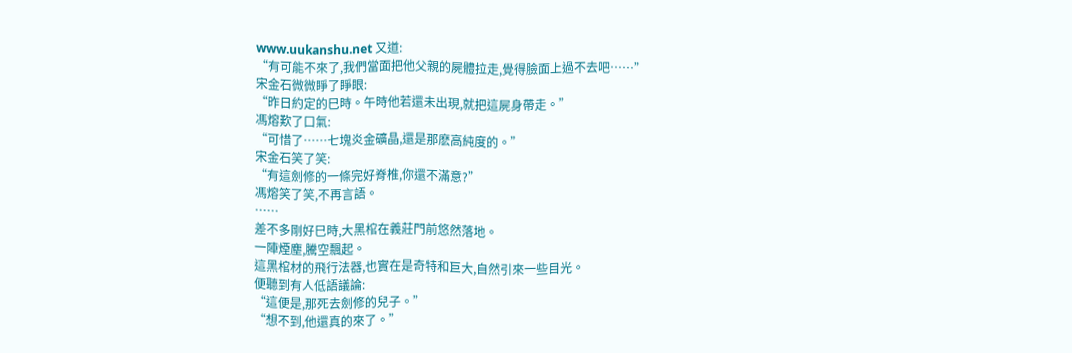www.uukanshu.net 又道:
“有可能不來了,我們當面把他父親的屍體拉走,覺得臉面上過不去吧……”
宋金石微微睜了睜眼:
“昨日約定的巳時。午時他若還未出現,就把這屍身帶走。”
馮熔歎了口氣:
“可惜了……七塊炎金礦晶,還是那麽高純度的。”
宋金石笑了笑:
“有這劍修的一條完好脊椎,你還不滿意?”
馮熔笑了笑,不再言語。
……
差不多剛好巳時,大黑棺在義莊門前悠然落地。
一陣煙塵,騰空飄起。
這黑棺材的飛行法器,也實在是奇特和巨大,自然引來一些目光。
便聽到有人低語議論:
“這便是,那死去劍修的兒子。”
“想不到,他還真的來了。”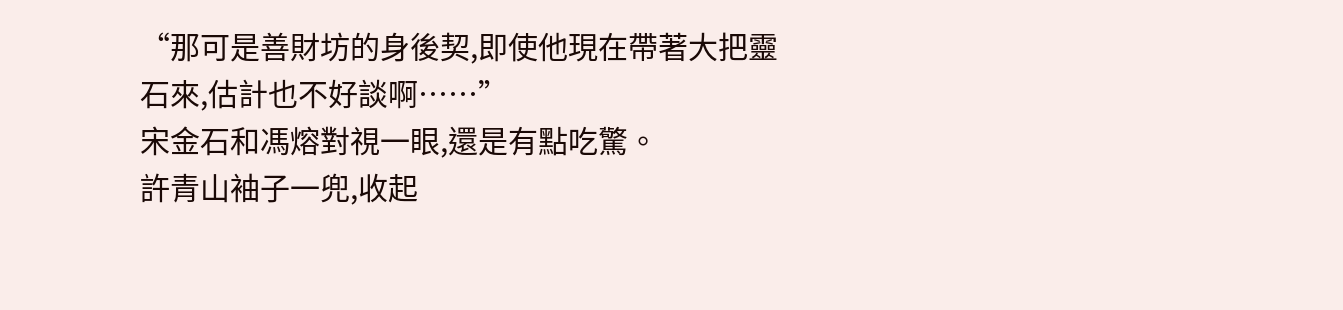“那可是善財坊的身後契,即使他現在帶著大把靈石來,估計也不好談啊……”
宋金石和馮熔對視一眼,還是有點吃驚。
許青山袖子一兜,收起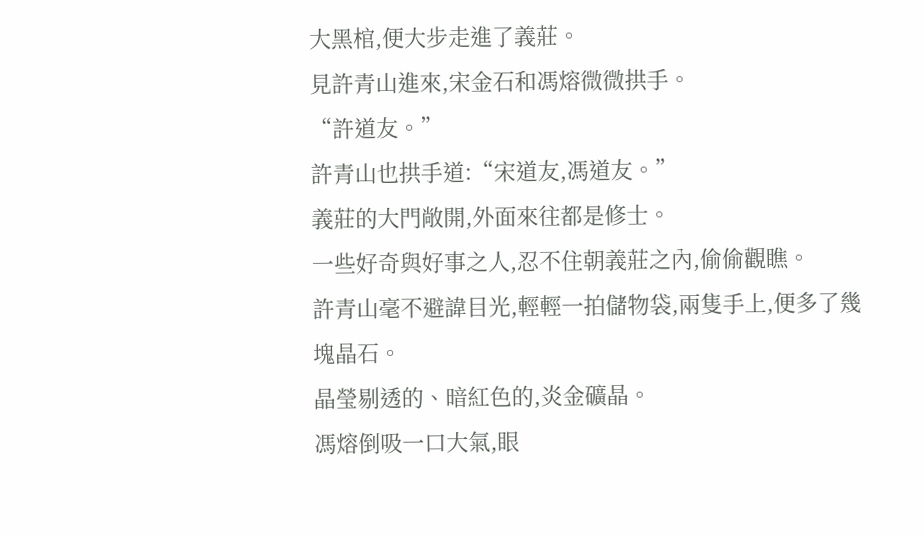大黑棺,便大步走進了義莊。
見許青山進來,宋金石和馮熔微微拱手。
“許道友。”
許青山也拱手道:“宋道友,馮道友。”
義莊的大門敞開,外面來往都是修士。
一些好奇與好事之人,忍不住朝義莊之內,偷偷觀瞧。
許青山毫不避諱目光,輕輕一拍儲物袋,兩隻手上,便多了幾塊晶石。
晶瑩剔透的、暗紅色的,炎金礦晶。
馮熔倒吸一口大氣,眼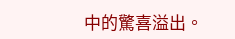中的驚喜溢出。